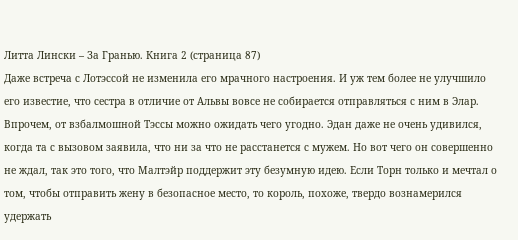Литта Лински – За Гранью. Книга 2 (страница 87)
Даже встреча с Лотэссой не изменила его мрачного настроения. И уж тем более не улучшило его известие, что сестра в отличие от Альвы вовсе не собирается отправляться с ним в Элар.
Впрочем, от взбалмошной Тэссы можно ожидать чего угодно. Эдан даже не очень удивился, когда та с вызовом заявила, что ни за что не расстанется с мужем. Но вот чего он совершенно не ждал, так это того, что Малтэйр поддержит эту безумную идею. Если Торн только и мечтал о том, чтобы отправить жену в безопасное место, то король, похоже, твердо вознамерился удержать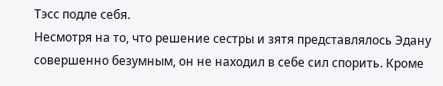Тэсс подле себя.
Несмотря на то, что решение сестры и зятя представлялось Эдану совершенно безумным, он не находил в себе сил спорить. Кроме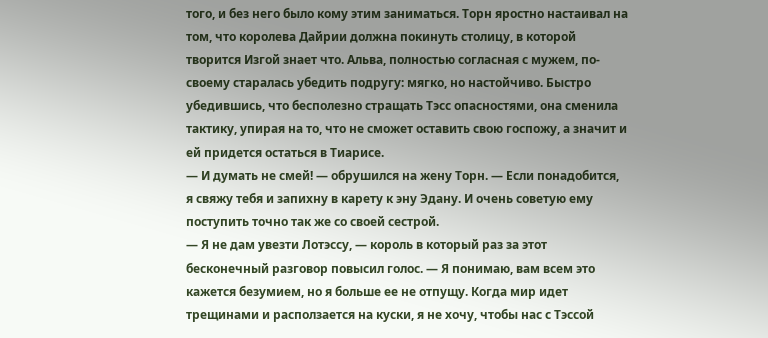того, и без него было кому этим заниматься. Торн яростно настаивал на том, что королева Дайрии должна покинуть столицу, в которой творится Изгой знает что. Альва, полностью согласная с мужем, по-своему старалась убедить подругу: мягко, но настойчиво. Быстро убедившись, что бесполезно стращать Тэсс опасностями, она сменила тактику, упирая на то, что не сможет оставить свою госпожу, а значит и ей придется остаться в Тиарисе.
— И думать не смей! — обрушился на жену Торн. — Если понадобится, я свяжу тебя и запихну в карету к эну Эдану. И очень советую ему поступить точно так же со своей сестрой.
— Я не дам увезти Лотэссу, — король в который раз за этот бесконечный разговор повысил голос. — Я понимаю, вам всем это кажется безумием, но я больше ее не отпущу. Когда мир идет трещинами и расползается на куски, я не хочу, чтобы нас с Тэссой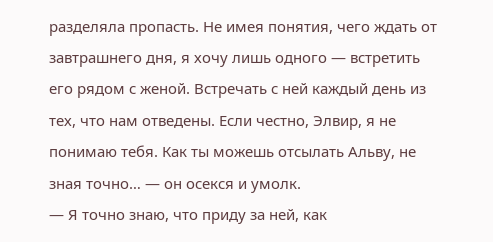разделяла пропасть. Не имея понятия, чего ждать от завтрашнего дня, я хочу лишь одного — встретить его рядом с женой. Встречать с ней каждый день из тех, что нам отведены. Если честно, Элвир, я не понимаю тебя. Как ты можешь отсылать Альву, не зная точно… — он осекся и умолк.
— Я точно знаю, что приду за ней, как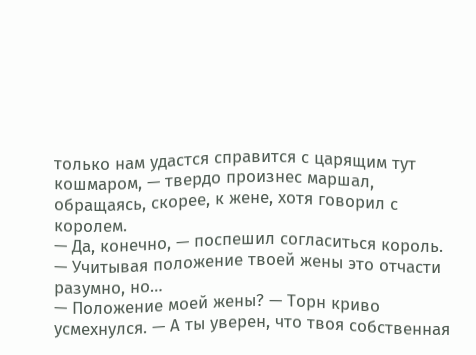только нам удастся справится с царящим тут кошмаром, — твердо произнес маршал, обращаясь, скорее, к жене, хотя говорил с королем.
— Да, конечно, — поспешил согласиться король. — Учитывая положение твоей жены это отчасти разумно, но…
— Положение моей жены? — Торн криво усмехнулся. — А ты уверен, что твоя собственная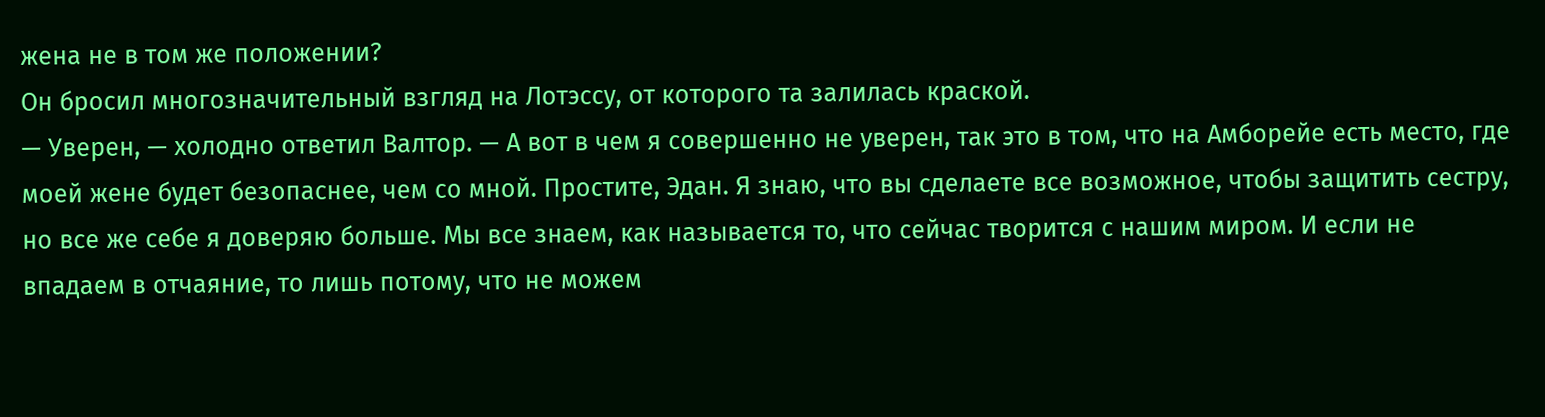жена не в том же положении?
Он бросил многозначительный взгляд на Лотэссу, от которого та залилась краской.
— Уверен, — холодно ответил Валтор. — А вот в чем я совершенно не уверен, так это в том, что на Амборейе есть место, где моей жене будет безопаснее, чем со мной. Простите, Эдан. Я знаю, что вы сделаете все возможное, чтобы защитить сестру, но все же себе я доверяю больше. Мы все знаем, как называется то, что сейчас творится с нашим миром. И если не впадаем в отчаяние, то лишь потому, что не можем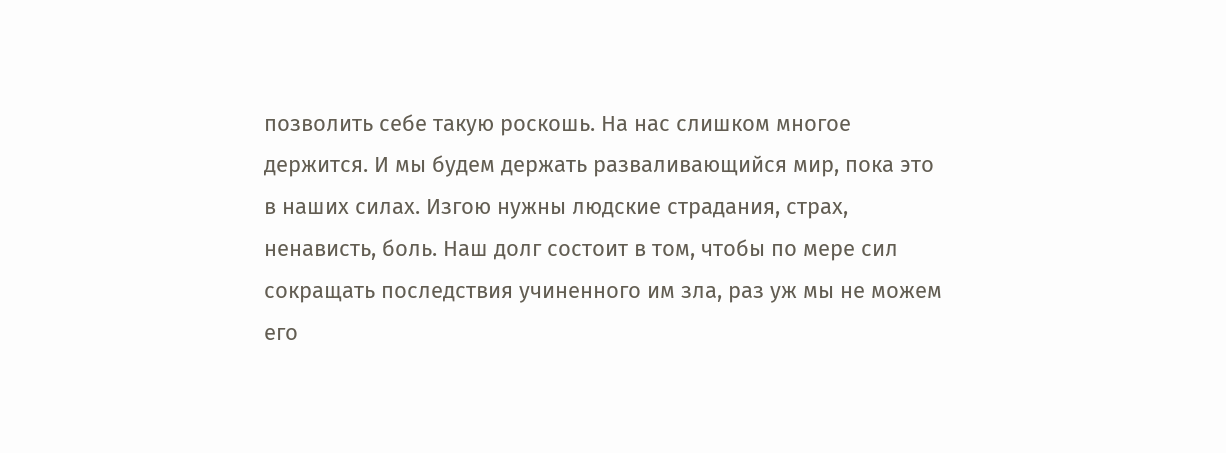позволить себе такую роскошь. На нас слишком многое держится. И мы будем держать разваливающийся мир, пока это в наших силах. Изгою нужны людские страдания, страх, ненависть, боль. Наш долг состоит в том, чтобы по мере сил сокращать последствия учиненного им зла, раз уж мы не можем его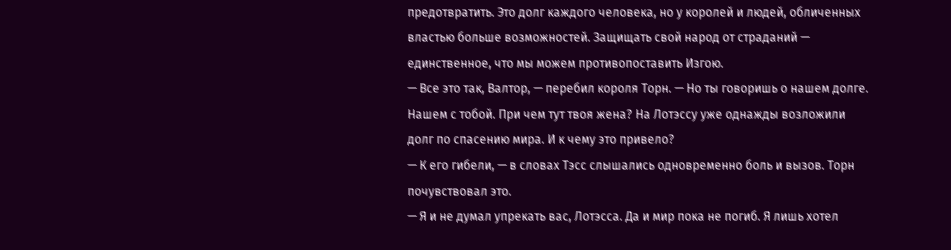предотвратить. Это долг каждого человека, но у королей и людей, обличенных властью больше возможностей. Защищать свой народ от страданий — единственное, что мы можем противопоставить Изгою.
— Все это так, Валтор, — перебил короля Торн. — Но ты говоришь о нашем долге. Нашем с тобой. При чем тут твоя жена? На Лотэссу уже однажды возложили долг по спасению мира. И к чему это привело?
— К его гибели, — в словах Тэсс слышались одновременно боль и вызов. Торн почувствовал это.
— Я и не думал упрекать вас, Лотэсса. Да и мир пока не погиб. Я лишь хотел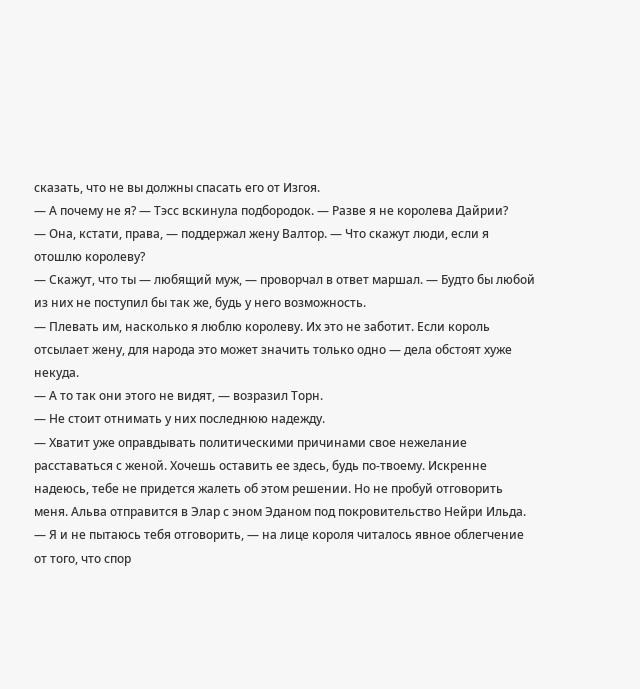сказать, что не вы должны спасать его от Изгоя.
— А почему не я? — Тэсс вскинула подбородок. — Разве я не королева Дайрии?
— Она, кстати, права, — поддержал жену Валтор. — Что скажут люди, если я отошлю королеву?
— Скажут, что ты — любящий муж, — проворчал в ответ маршал. — Будто бы любой из них не поступил бы так же, будь у него возможность.
— Плевать им, насколько я люблю королеву. Их это не заботит. Если король отсылает жену, для народа это может значить только одно — дела обстоят хуже некуда.
— А то так они этого не видят, — возразил Торн.
— Не стоит отнимать у них последнюю надежду.
— Хватит уже оправдывать политическими причинами свое нежелание расставаться с женой. Хочешь оставить ее здесь, будь по-твоему. Искренне надеюсь, тебе не придется жалеть об этом решении. Но не пробуй отговорить меня. Альва отправится в Элар с эном Эданом под покровительство Нейри Ильда.
— Я и не пытаюсь тебя отговорить, — на лице короля читалось явное облегчение от того, что спор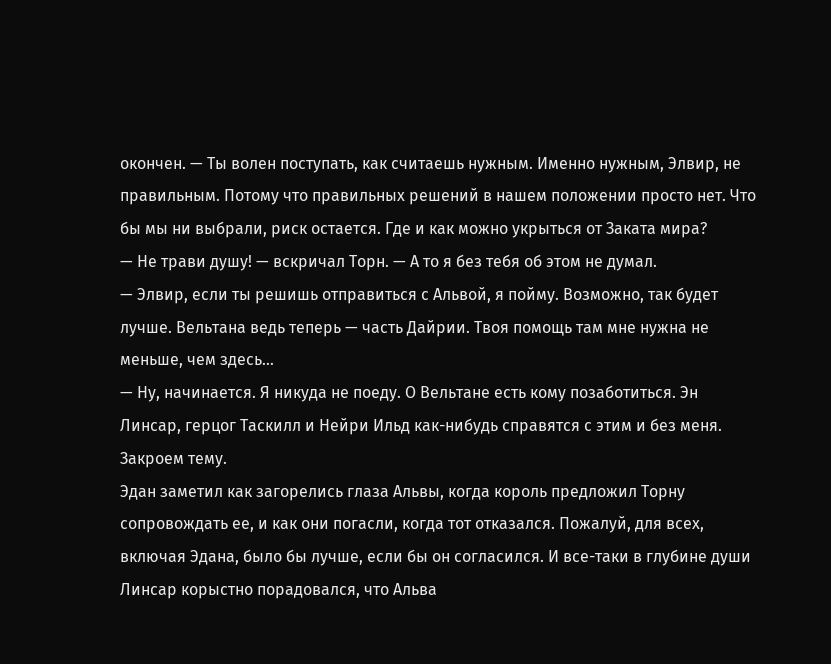окончен. — Ты волен поступать, как считаешь нужным. Именно нужным, Элвир, не правильным. Потому что правильных решений в нашем положении просто нет. Что бы мы ни выбрали, риск остается. Где и как можно укрыться от Заката мира?
— Не трави душу! — вскричал Торн. — А то я без тебя об этом не думал.
— Элвир, если ты решишь отправиться с Альвой, я пойму. Возможно, так будет лучше. Вельтана ведь теперь — часть Дайрии. Твоя помощь там мне нужна не меньше, чем здесь…
— Ну, начинается. Я никуда не поеду. О Вельтане есть кому позаботиться. Эн Линсар, герцог Таскилл и Нейри Ильд как-нибудь справятся с этим и без меня. Закроем тему.
Эдан заметил как загорелись глаза Альвы, когда король предложил Торну сопровождать ее, и как они погасли, когда тот отказался. Пожалуй, для всех, включая Эдана, было бы лучше, если бы он согласился. И все-таки в глубине души Линсар корыстно порадовался, что Альва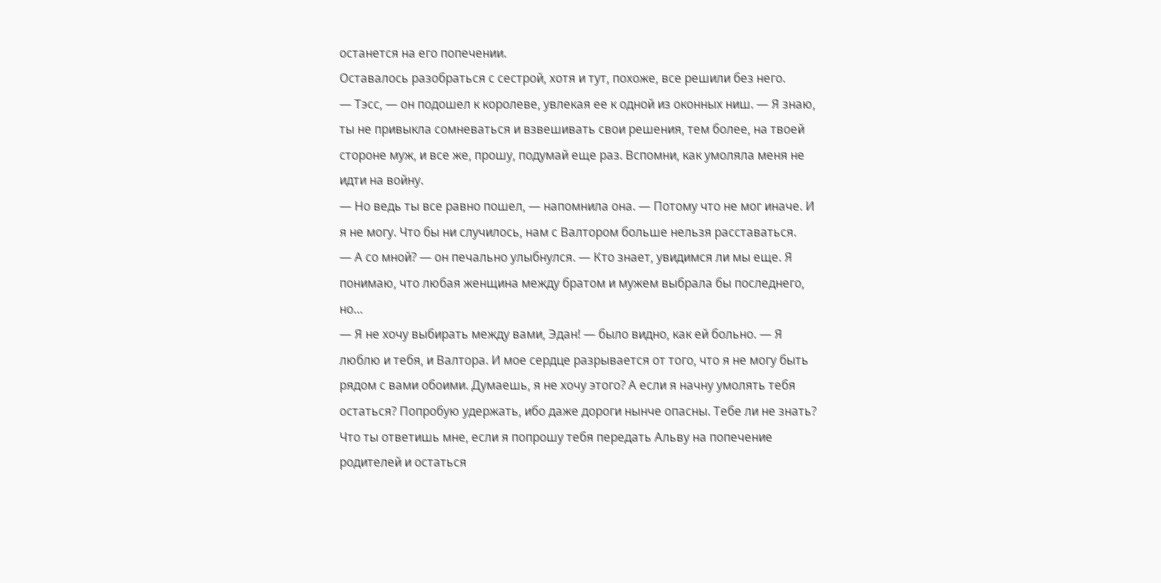останется на его попечении.
Оставалось разобраться с сестрой, хотя и тут, похоже, все решили без него.
— Тэсс, — он подошел к королеве, увлекая ее к одной из оконных ниш. — Я знаю, ты не привыкла сомневаться и взвешивать свои решения, тем более, на твоей стороне муж, и все же, прошу, подумай еще раз. Вспомни, как умоляла меня не идти на войну.
— Но ведь ты все равно пошел, — напомнила она. — Потому что не мог иначе. И я не могу. Что бы ни случилось, нам с Валтором больше нельзя расставаться.
— А со мной? — он печально улыбнулся. — Кто знает, увидимся ли мы еще. Я понимаю, что любая женщина между братом и мужем выбрала бы последнего, но…
— Я не хочу выбирать между вами, Эдан! — было видно, как ей больно. — Я люблю и тебя, и Валтора. И мое сердце разрывается от того, что я не могу быть рядом с вами обоими. Думаешь, я не хочу этого? А если я начну умолять тебя остаться? Попробую удержать, ибо даже дороги нынче опасны. Тебе ли не знать? Что ты ответишь мне, если я попрошу тебя передать Альву на попечение родителей и остаться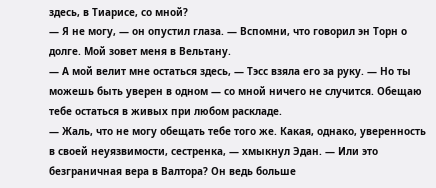здесь, в Тиарисе, со мной?
— Я не могу, — он опустил глаза. — Вспомни, что говорил эн Торн о долге. Мой зовет меня в Вельтану.
— А мой велит мне остаться здесь, — Тэсс взяла его за руку. — Но ты можешь быть уверен в одном — со мной ничего не случится. Обещаю тебе остаться в живых при любом раскладе.
— Жаль, что не могу обещать тебе того же. Какая, однако, уверенность в своей неуязвимости, сестренка, — хмыкнул Эдан. — Или это безграничная вера в Валтора? Он ведь больше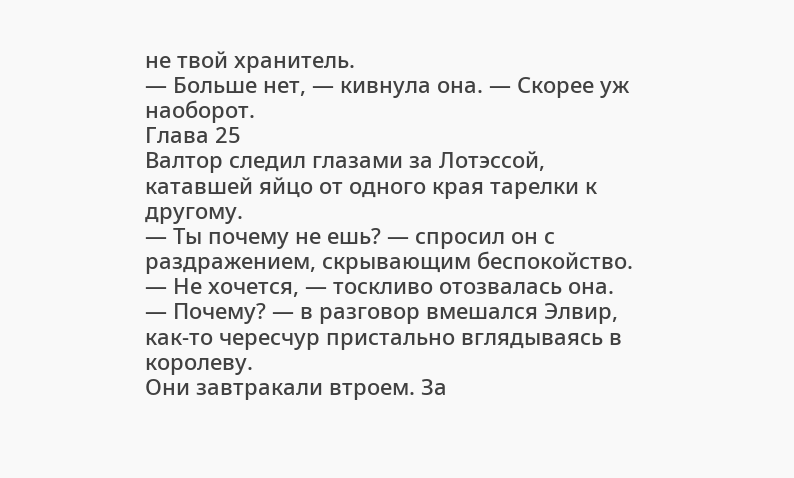не твой хранитель.
— Больше нет, — кивнула она. — Скорее уж наоборот.
Глава 25
Валтор следил глазами за Лотэссой, катавшей яйцо от одного края тарелки к другому.
— Ты почему не ешь? — спросил он с раздражением, скрывающим беспокойство.
— Не хочется, — тоскливо отозвалась она.
— Почему? — в разговор вмешался Элвир, как-то чересчур пристально вглядываясь в королеву.
Они завтракали втроем. За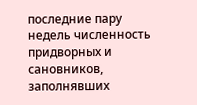последние пару недель численность придворных и сановников, заполнявших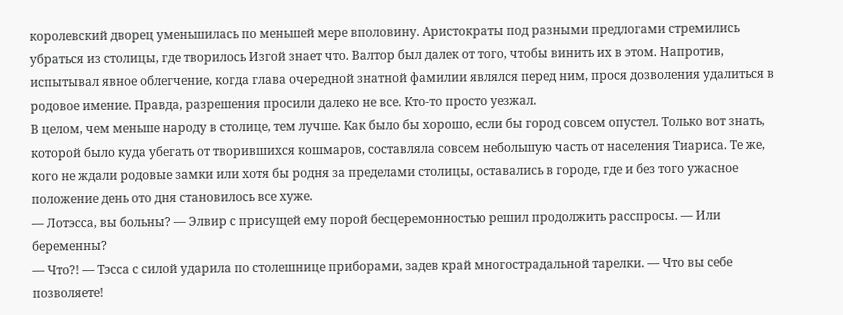королевский дворец уменьшилась по меньшей мере вполовину. Аристократы под разными предлогами стремились убраться из столицы, где творилось Изгой знает что. Валтор был далек от того, чтобы винить их в этом. Напротив, испытывал явное облегчение, когда глава очередной знатной фамилии являлся перед ним, прося дозволения удалиться в родовое имение. Правда, разрешения просили далеко не все. Кто-то просто уезжал.
В целом, чем меньше народу в столице, тем лучше. Как было бы хорошо, если бы город совсем опустел. Только вот знать, которой было куда убегать от творившихся кошмаров, составляла совсем небольшую часть от населения Тиариса. Те же, кого не ждали родовые замки или хотя бы родня за пределами столицы, оставались в городе, где и без того ужасное положение день ото дня становилось все хуже.
— Лотэсса, вы больны? — Элвир с присущей ему порой бесцеремонностью решил продолжить расспросы. — Или беременны?
— Что?! — Тэсса с силой ударила по столешнице приборами, задев край многострадальной тарелки. — Что вы себе позволяете!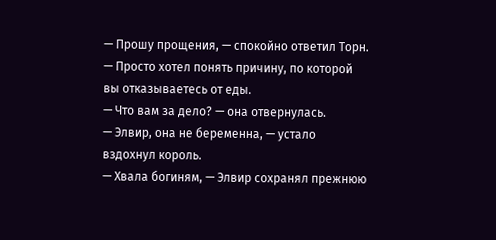— Прошу прощения, — спокойно ответил Торн. — Просто хотел понять причину, по которой вы отказываетесь от еды.
— Что вам за дело? — она отвернулась.
— Элвир, она не беременна, — устало вздохнул король.
— Хвала богиням, — Элвир сохранял прежнюю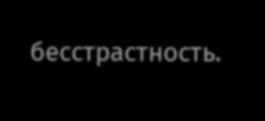бесстрастность.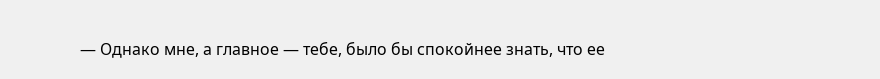— Однако мне, а главное — тебе, было бы спокойнее знать, что ее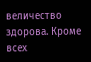величество здорова. Кроме всех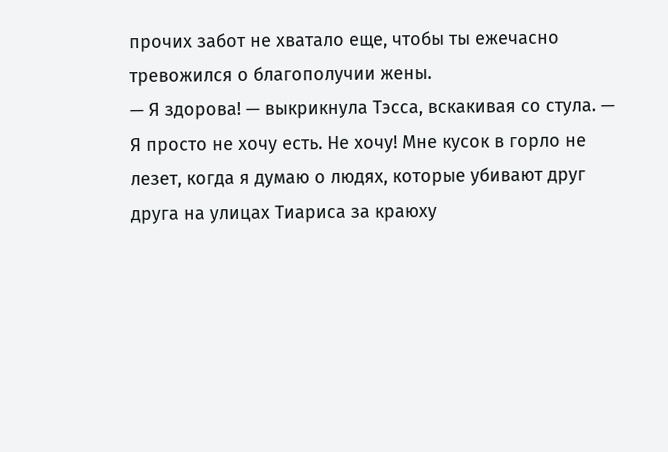прочих забот не хватало еще, чтобы ты ежечасно тревожился о благополучии жены.
— Я здорова! — выкрикнула Тэсса, вскакивая со стула. — Я просто не хочу есть. Не хочу! Мне кусок в горло не лезет, когда я думаю о людях, которые убивают друг друга на улицах Тиариса за краюху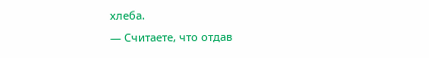хлеба.
— Считаете, что отдав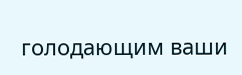голодающим ваши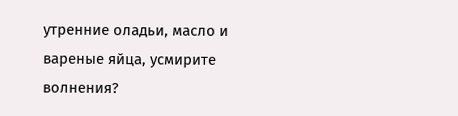утренние оладьи, масло и вареные яйца, усмирите волнения?